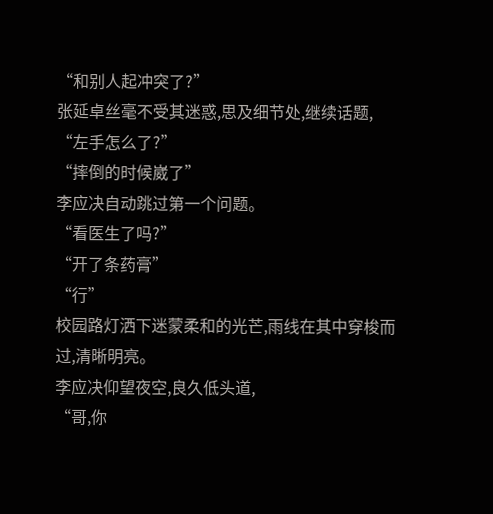“和别人起冲突了?”
张延卓丝毫不受其迷惑,思及细节处,继续话题,
“左手怎么了?”
“摔倒的时候崴了”
李应决自动跳过第一个问题。
“看医生了吗?”
“开了条药膏”
“行”
校园路灯洒下迷蒙柔和的光芒,雨线在其中穿梭而过,清晰明亮。
李应决仰望夜空,良久低头道,
“哥,你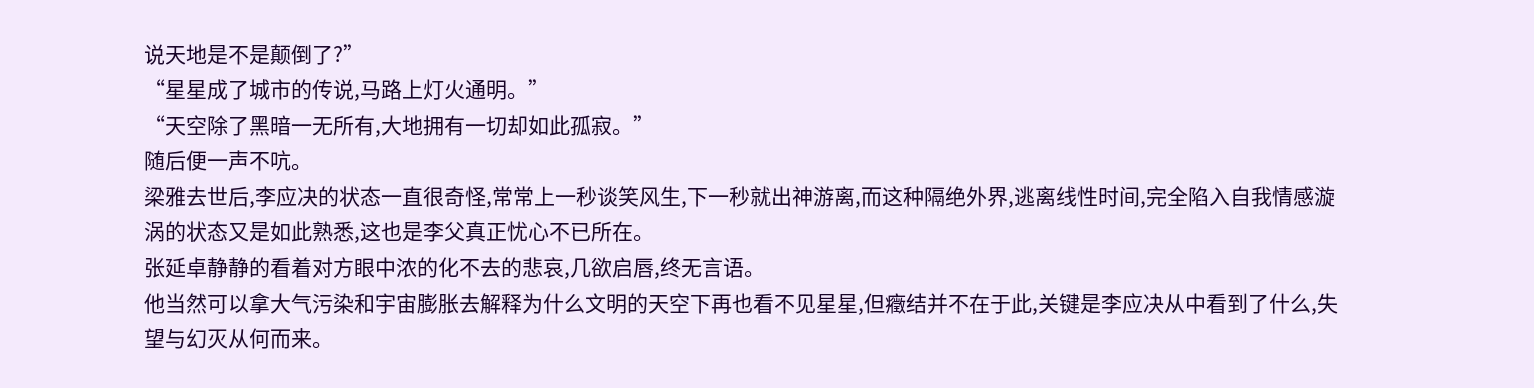说天地是不是颠倒了?”
“星星成了城市的传说,马路上灯火通明。”
“天空除了黑暗一无所有,大地拥有一切却如此孤寂。”
随后便一声不吭。
梁雅去世后,李应决的状态一直很奇怪,常常上一秒谈笑风生,下一秒就出神游离,而这种隔绝外界,逃离线性时间,完全陷入自我情感漩涡的状态又是如此熟悉,这也是李父真正忧心不已所在。
张延卓静静的看着对方眼中浓的化不去的悲哀,几欲启唇,终无言语。
他当然可以拿大气污染和宇宙膨胀去解释为什么文明的天空下再也看不见星星,但癥结并不在于此,关键是李应决从中看到了什么,失望与幻灭从何而来。